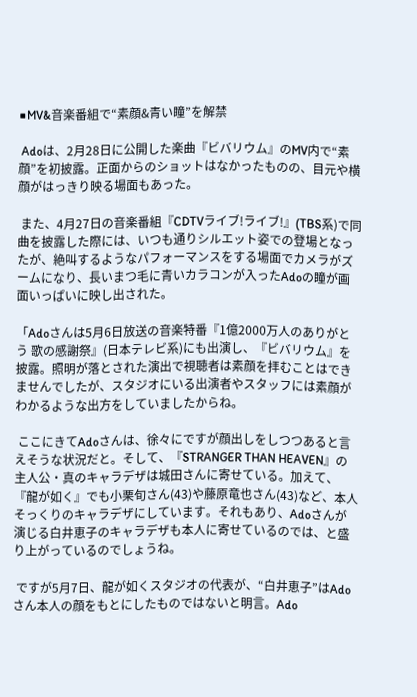■MV&音楽番組で“素顔&青い瞳”を解禁

 Adoは、2月28日に公開した楽曲『ビバリウム』のMV内で“素顔”を初披露。正面からのショットはなかったものの、目元や横顔がはっきり映る場面もあった。

 また、4月27日の音楽番組『CDTVライブ!ライブ!』(TBS系)で同曲を披露した際には、いつも通りシルエット姿での登場となったが、絶叫するようなパフォーマンスをする場面でカメラがズームになり、長いまつ毛に青いカラコンが入ったAdoの瞳が画面いっぱいに映し出された。

「Adoさんは5月6日放送の音楽特番『1億2000万人のありがとう 歌の感謝祭』(日本テレビ系)にも出演し、『ビバリウム』を披露。照明が落とされた演出で視聴者は素顔を拝むことはできませんでしたが、スタジオにいる出演者やスタッフには素顔がわかるような出方をしていましたからね。

 ここにきてAdoさんは、徐々にですが顔出しをしつつあると言えそうな状況だと。そして、『STRANGER THAN HEAVEN』の主人公・真のキャラデザは城田さんに寄せている。加えて、『龍が如く』でも小栗旬さん(43)や藤原竜也さん(43)など、本人そっくりのキャラデザにしています。それもあり、Adoさんが演じる白井恵子のキャラデザも本人に寄せているのでは、と盛り上がっているのでしょうね。

 ですが5月7日、龍が如くスタジオの代表が、“白井恵子”はAdoさん本人の顔をもとにしたものではないと明言。Ado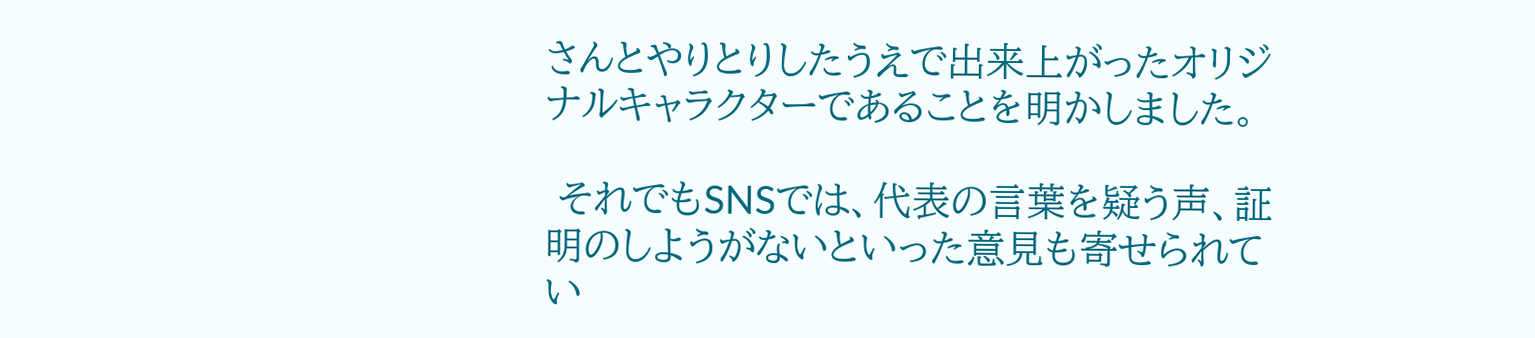さんとやりとりしたうえで出来上がったオリジナルキャラクターであることを明かしました。

 それでもSNSでは、代表の言葉を疑う声、証明のしようがないといった意見も寄せられてい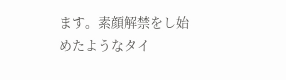ます。素顔解禁をし始めたようなタイ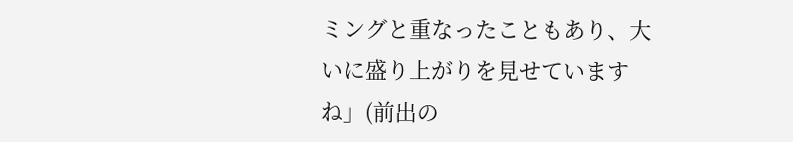ミングと重なったこともあり、大いに盛り上がりを見せていますね」(前出の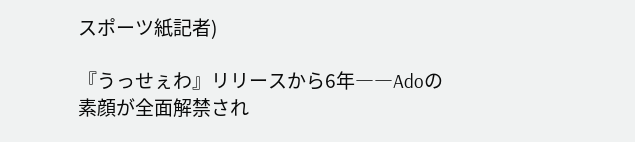スポーツ紙記者)

『うっせぇわ』リリースから6年――Adoの素顔が全面解禁され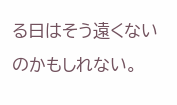る日はそう遠くないのかもしれない。